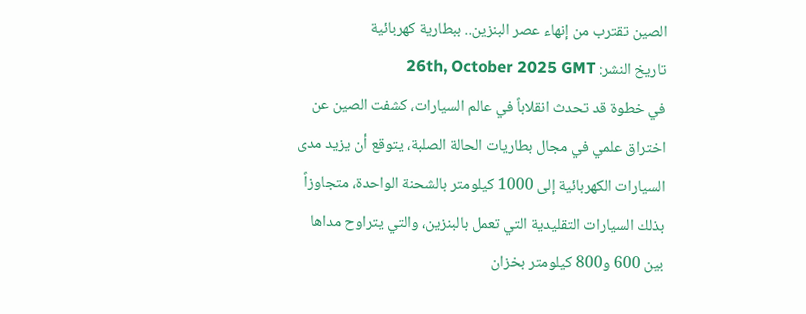الصين تقترب من إنهاء عصر البنزين.. ببطارية كهربائية
تاريخ النشر: 26th, October 2025 GMT
في خطوة قد تحدث انقلاباً في عالم السيارات، كشفت الصين عن اختراق علمي في مجال بطاريات الحالة الصلبة، يتوقع أن يزيد مدى السيارات الكهربائية إلى 1000 كيلومتر بالشحنة الواحدة، متجاوزاً بذلك السيارات التقليدية التي تعمل بالبنزين، والتي يتراوح مداها بين 600 و800 كيلومتر بخزان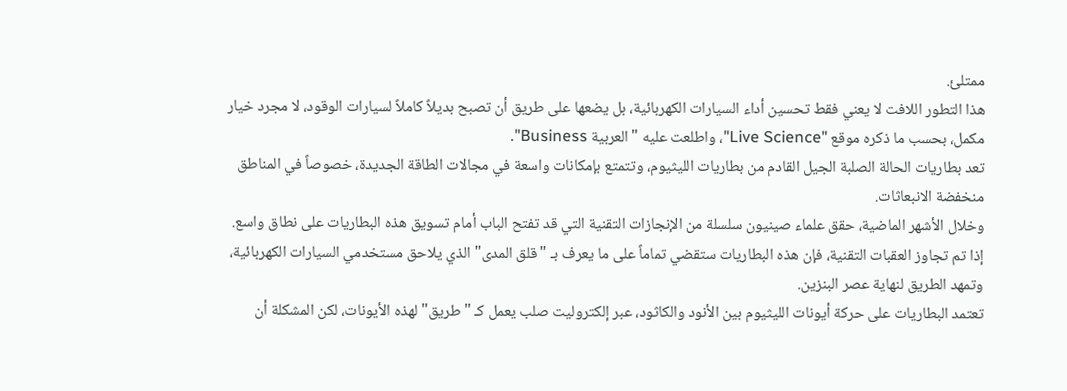ممتلئ.
هذا التطور اللافت لا يعني فقط تحسين أداء السيارات الكهربائية، بل يضعها على طريق أن تصبح بديلاً كاملاً لسيارات الوقود، لا مجرد خيار مكمل، بحسب ما ذكره موقع "Live Science"، واطلعت عليه "العربية Business".
تعد بطاريات الحالة الصلبة الجيل القادم من بطاريات الليثيوم، وتتمتع بإمكانات واسعة في مجالات الطاقة الجديدة، خصوصاً في المناطق منخفضة الانبعاثات.
وخلال الأشهر الماضية، حقق علماء صينيون سلسلة من الإنجازات التقنية التي قد تفتح الباب أمام تسويق هذه البطاريات على نطاق واسع.
إذا تم تجاوز العقبات التقنية، فإن هذه البطاريات ستقضي تماماً على ما يعرف بـ "قلق المدى" الذي يلاحق مستخدمي السيارات الكهربائية، وتمهد الطريق لنهاية عصر البنزين.
تعتمد البطاريات على حركة أيونات الليثيوم بين الأنود والكاثود، عبر إلكتروليت صلب يعمل كـ "طريق" لهذه الأيونات، لكن المشكلة أن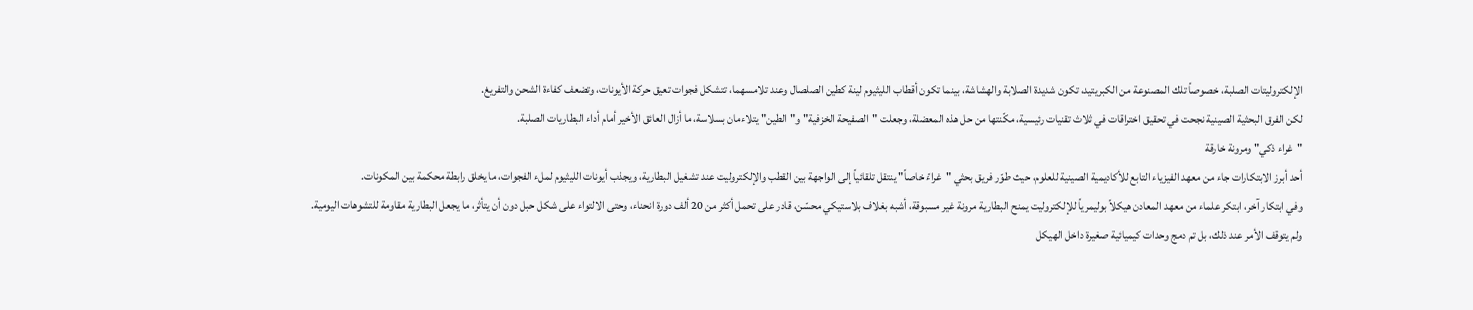الإلكتروليتات الصلبة، خصوصاً تلك المصنوعة من الكبريتيد، تكون شديدة الصلابة والهشاشة، بينما تكون أقطاب الليثيوم لينة كطين الصلصال وعند تلامسهما، تتشكل فجوات تعيق حركة الأيونات، وتضعف كفاءة الشحن والتفريغ.
لكن الفرق البحثية الصينية نجحت في تحقيق اختراقات في ثلاث تقنيات رئيسية، مكّنتها من حل هذه المعضلة، وجعلت "الصفيحة الخزفية" و"الطين" يتلاءمان بسلاسة، ما أزال العائق الأخير أمام أداء البطاريات الصلبة.
"غراء ذكي" ومرونة خارقة
أحد أبرز الابتكارات جاء من معهد الفيزياء التابع للأكاديمية الصينية للعلوم، حيث طوّر فريق بحثي "غراءً خاصاً" ينتقل تلقائياً إلى الواجهة بين القطب والإلكتروليت عند تشغيل البطارية، ويجذب أيونات الليثيوم لملء الفجوات، ما يخلق رابطة محكمة بين المكونات.
وفي ابتكار آخر، ابتكر علماء من معهد المعادن هيكلاً بوليمرياً للإلكتروليت يمنح البطارية مرونة غير مسبوقة، أشبه بغلاف بلاستيكي محسّن، قادر على تحمل أكثر من 20 ألف دورة انحناء، وحتى الالتواء على شكل حبل دون أن يتأثر، ما يجعل البطارية مقاومة للتشوهات اليومية.
ولم يتوقف الأمر عند ذلك، بل تم دمج وحدات كيميائية صغيرة داخل الهيكل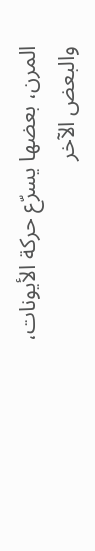المرن، بعضها يسرّع حركة الأيونات، والبعض الآخر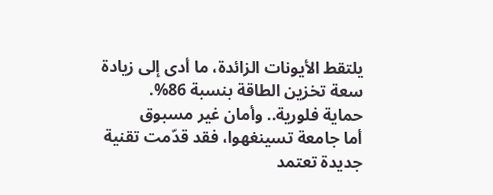يلتقط الأيونات الزائدة، ما أدى إلى زيادة سعة تخزين الطاقة بنسبة 86%.
حماية فلورية.. وأمان غير مسبوق
أما جامعة تسينغهوا، فقد قدّمت تقنية جديدة تعتمد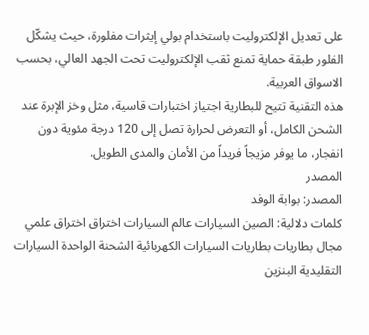على تعديل الإلكتروليت باستخدام بولي إيثرات مفلورة، حيث يشكّل الفلور طبقة حماية تمنع ثقب الإلكتروليت تحت الجهد العالي، بحسب الاسواق العربية.
هذه التقنية تتيح للبطارية اجتياز اختبارات قاسية، مثل وخز الإبرة عند الشحن الكامل، أو التعرض لحرارة تصل إلى 120 درجة مئوية دون انفجار، ما يوفر مزيجاً فريداً من الأمان والمدى الطويل.
المصدر
المصدر: بوابة الوفد
كلمات دلالية: الصين السيارات عالم السيارات اختراق اختراق علمي مجال بطاريات بطاريات السيارات الكهربائية الشحنة الواحدة السيارات التقليدية البنزين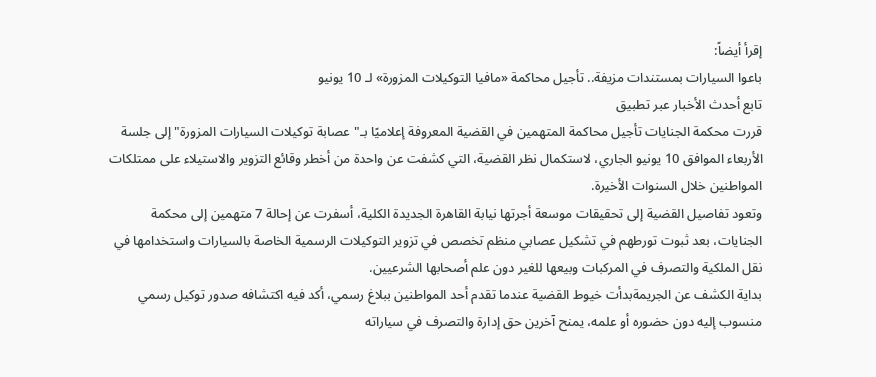إقرأ أيضاً:
باعوا السيارات بمستندات مزيفة.. تأجيل محاكمة «مافيا التوكيلات المزورة» لـ 10 يونيو
تابع أحدث الأخبار عبر تطبيق
قررت محكمة الجنايات تأجيل محاكمة المتهمين في القضية المعروفة إعلاميًا بـ"عصابة توكيلات السيارات المزورة" إلى جلسة الأربعاء الموافق 10 يونيو الجاري، لاستكمال نظر القضية، التي كشفت عن واحدة من أخطر وقائع التزوير والاستيلاء على ممتلكات المواطنين خلال السنوات الأخيرة.
وتعود تفاصيل القضية إلى تحقيقات موسعة أجرتها نيابة القاهرة الجديدة الكلية، أسفرت عن إحالة 7 متهمين إلى محكمة الجنايات، بعد ثبوت تورطهم في تشكيل عصابي منظم تخصص في تزوير التوكيلات الرسمية الخاصة بالسيارات واستخدامها في نقل الملكية والتصرف في المركبات وبيعها للغير دون علم أصحابها الشرعيين.
بداية الكشف عن الجريمةبدأت خيوط القضية عندما تقدم أحد المواطنين ببلاغ رسمي، أكد فيه اكتشافه صدور توكيل رسمي منسوب إليه دون حضوره أو علمه، يمنح آخرين حق إدارة والتصرف في سياراته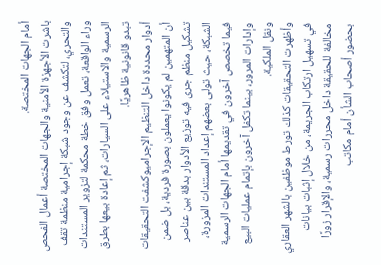أمام الجهات المختصة.
باشرت الأجهزة الأمنية والجهات المختصة أعمال الفحص والتحري، لتكشف عن وجود شبكة إجرامية منظمة تقف وراء الواقعة، تعمل وفق خطة محكمة لتزوير المستندات الرسمية والاستيلاء على السيارات، ثم إعادة بيعها بطرق تبدو قانونية ظاهريًا.
أدوار محددة داخل التنظيم الإجراميوكشفت التحقيقات أن المتهمين لم يكونوا يعملون بصورة فردية، بل ضمن تشكيل منظم جرى فيه توزيع الأدوار بدقة بين عناصر الشبكة، حيث تولى بعضهم إعداد المستندات المزورة، فيما تخصص آخرون في تقديمها أمام الجهات الرسمية وإدارات المرور، بينما تكفل آخرون بإتمام عمليات البيع ونقل الملكية.
وأظهرت التحقيقات كذلك تورط موظفين بالشهر العقاري في تسهيل ارتكاب الجريمة، من خلال إثبات بيانات مخالفة للحقيقة داخل محررات رسمية، والإقرار زورًا بحضور أصحاب الشأن أمام مكاتب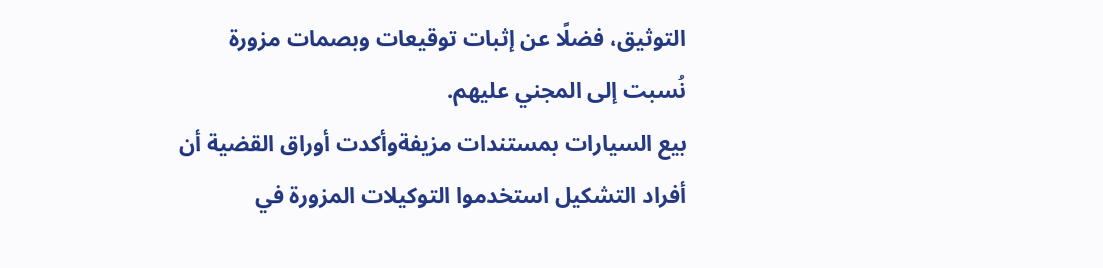التوثيق، فضلًا عن إثبات توقيعات وبصمات مزورة نُسبت إلى المجني عليهم.
بيع السيارات بمستندات مزيفةوأكدت أوراق القضية أن أفراد التشكيل استخدموا التوكيلات المزورة في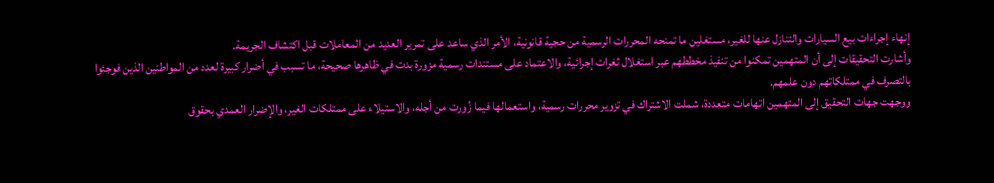إنهاء إجراءات بيع السيارات والتنازل عنها للغير، مستغلين ما تمنحه المحررات الرسمية من حجية قانونية، الأمر الذي ساعد على تمرير العديد من المعاملات قبل اكتشاف الجريمة.
وأشارت التحقيقات إلى أن المتهمين تمكنوا من تنفيذ مخططهم عبر استغلال ثغرات إجرائية، والاعتماد على مستندات رسمية مزورة بدت في ظاهرها صحيحة، ما تسبب في أضرار كبيرة لعدد من المواطنين الذين فوجئوا بالتصرف في ممتلكاتهم دون علمهم.
ووجهت جهات التحقيق إلى المتهمين اتهامات متعددة، شملت الاشتراك في تزوير محررات رسمية، واستعمالها فيما زُورت من أجله، والاستيلاء على ممتلكات الغير، والإضرار العمدي بحقوق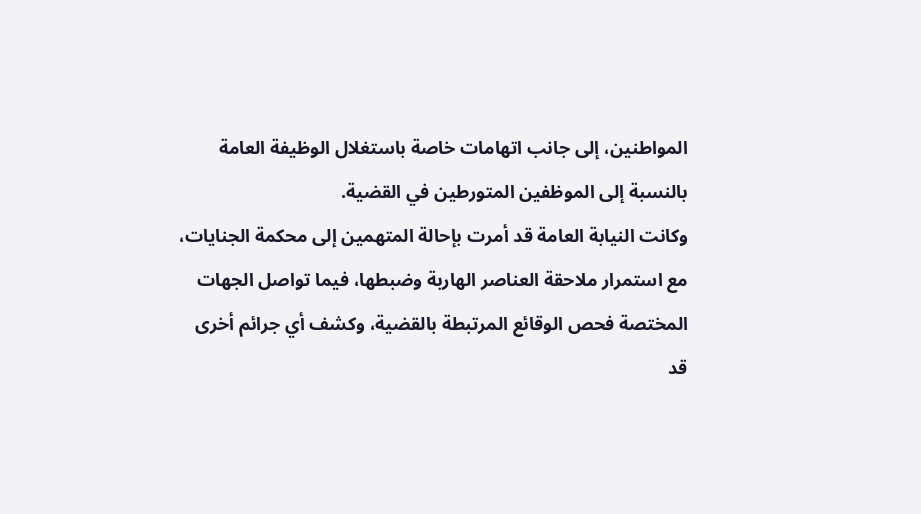المواطنين، إلى جانب اتهامات خاصة باستغلال الوظيفة العامة بالنسبة إلى الموظفين المتورطين في القضية.
وكانت النيابة العامة قد أمرت بإحالة المتهمين إلى محكمة الجنايات، مع استمرار ملاحقة العناصر الهاربة وضبطها، فيما تواصل الجهات المختصة فحص الوقائع المرتبطة بالقضية، وكشف أي جرائم أخرى قد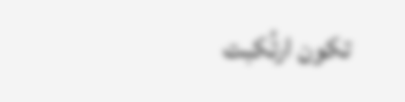تكون ارتُكبت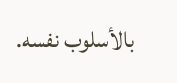بالأسلوب نفسه.